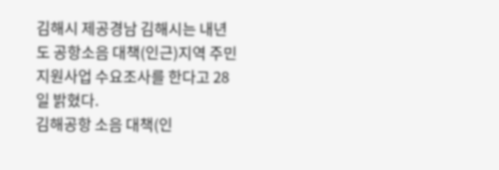김해시 제공경남 김해시는 내년도 공항소음 대책(인근)지역 주민지원사업 수요조사를 한다고 28일 밝혔다.
김해공항 소음 대책(인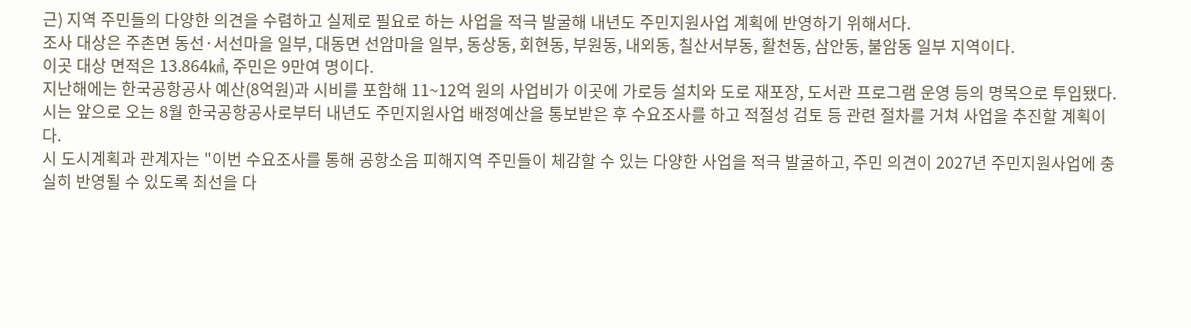근) 지역 주민들의 다양한 의견을 수렴하고 실제로 필요로 하는 사업을 적극 발굴해 내년도 주민지원사업 계획에 반영하기 위해서다.
조사 대상은 주촌면 동선·서선마을 일부, 대동면 선암마을 일부, 동상동, 회현동, 부원동, 내외동, 칠산서부동, 활천동, 삼안동, 불암동 일부 지역이다.
이곳 대상 면적은 13.864㎢, 주민은 9만여 명이다.
지난해에는 한국공항공사 예산(8억원)과 시비를 포함해 11~12억 원의 사업비가 이곳에 가로등 설치와 도로 재포장, 도서관 프로그램 운영 등의 명목으로 투입됐다.
시는 앞으로 오는 8월 한국공항공사로부터 내년도 주민지원사업 배정예산을 통보받은 후 수요조사를 하고 적절성 검토 등 관련 절차를 거쳐 사업을 추진할 계획이다.
시 도시계획과 관계자는 "이번 수요조사를 통해 공항소음 피해지역 주민들이 체감할 수 있는 다양한 사업을 적극 발굴하고, 주민 의견이 2027년 주민지원사업에 충실히 반영될 수 있도록 최선을 다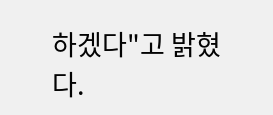하겠다"고 밝혔다.